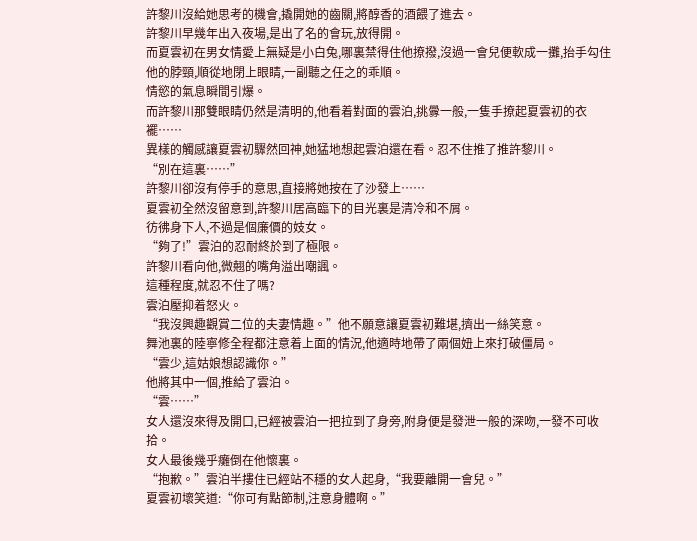許黎川沒給她思考的機會,撬開她的齒關,將醇香的酒餵了進去。
許黎川早幾年出入夜場,是出了名的會玩,放得開。
而夏雲初在男女情愛上無疑是小白兔,哪裏禁得住他撩撥,沒過一會兒便軟成一攤,抬手勾住他的脖頸,順從地閉上眼睛,一副聽之任之的乖順。
情慾的氣息瞬間引爆。
而許黎川那雙眼睛仍然是清明的,他看着對面的雲泊,挑釁一般,一隻手撩起夏雲初的衣襬……
異樣的觸感讓夏雲初驟然回神,她猛地想起雲泊還在看。忍不住推了推許黎川。
“別在這裏……”
許黎川卻沒有停手的意思,直接將她按在了沙發上……
夏雲初全然沒留意到,許黎川居高臨下的目光裏是清冷和不屑。
彷彿身下人,不過是個廉價的妓女。
“夠了!”雲泊的忍耐終於到了極限。
許黎川看向他,微翹的嘴角溢出嘲諷。
這種程度,就忍不住了嗎?
雲泊壓抑着怒火。
“我沒興趣觀賞二位的夫妻情趣。”他不願意讓夏雲初難堪,擠出一絲笑意。
舞池裏的陸寧修全程都注意着上面的情況,他適時地帶了兩個妞上來打破僵局。
“雲少,這姑娘想認識你。”
他將其中一個,推給了雲泊。
“雲……”
女人還沒來得及開口,已經被雲泊一把拉到了身旁,附身便是發泄一般的深吻,一發不可收拾。
女人最後幾乎癱倒在他懷裏。
“抱歉。”雲泊半摟住已經站不穩的女人起身,“我要離開一會兒。”
夏雲初壞笑道:“你可有點節制,注意身體啊。”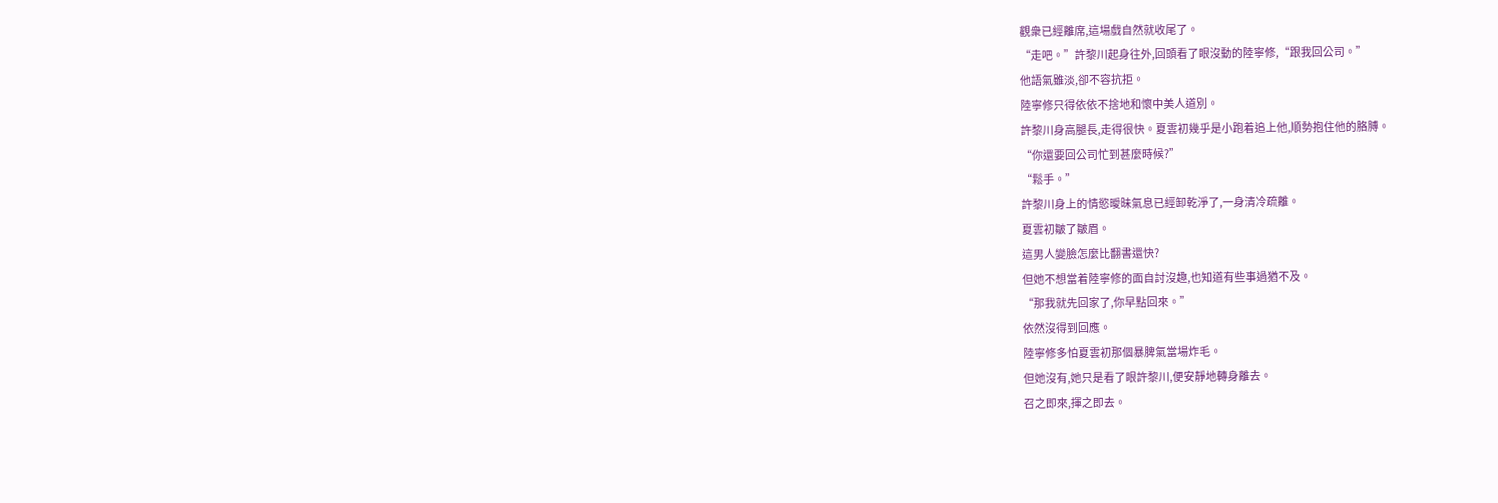觀衆已經離席,這場戲自然就收尾了。
“走吧。”許黎川起身往外,回頭看了眼沒動的陸寧修,“跟我回公司。”
他語氣雖淡,卻不容抗拒。
陸寧修只得依依不捨地和懷中美人道別。
許黎川身高腿長,走得很快。夏雲初幾乎是小跑着追上他,順勢抱住他的胳膊。
“你還要回公司忙到甚麼時候?”
“鬆手。”
許黎川身上的情慾曖昧氣息已經卸乾淨了,一身清冷疏離。
夏雲初皺了皺眉。
這男人變臉怎麼比翻書還快?
但她不想當着陸寧修的面自討沒趣,也知道有些事過猶不及。
“那我就先回家了,你早點回來。”
依然沒得到回應。
陸寧修多怕夏雲初那個暴脾氣當場炸毛。
但她沒有,她只是看了眼許黎川,便安靜地轉身離去。
召之即來,揮之即去。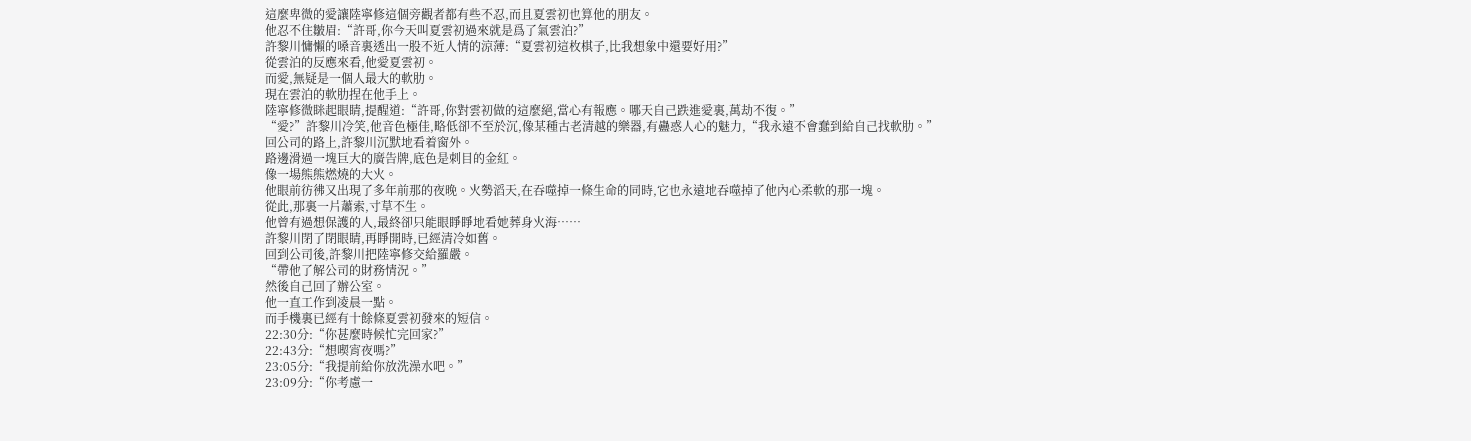這麼卑微的愛讓陸寧修這個旁觀者都有些不忍,而且夏雲初也算他的朋友。
他忍不住皺眉:“許哥,你今天叫夏雲初過來就是爲了氣雲泊?”
許黎川慵懶的嗓音裏透出一股不近人情的涼薄:“夏雲初這枚棋子,比我想象中還要好用?”
從雲泊的反應來看,他愛夏雲初。
而愛,無疑是一個人最大的軟肋。
現在雲泊的軟肋捏在他手上。
陸寧修微眯起眼睛,提醒道:“許哥,你對雲初做的這麼絕,當心有報應。哪天自己跌進愛裏,萬劫不復。”
“愛?”許黎川冷笑,他音色極佳,略低卻不至於沉,像某種古老清越的樂器,有蠱惑人心的魅力,“我永遠不會蠢到給自己找軟肋。”
回公司的路上,許黎川沉默地看着窗外。
路邊滑過一塊巨大的廣告牌,底色是刺目的金紅。
像一場熊熊燃燒的大火。
他眼前彷彿又出現了多年前那的夜晚。火勢滔天,在吞噬掉一條生命的同時,它也永遠地吞噬掉了他內心柔軟的那一塊。
從此,那裏一片蕭索,寸草不生。
他曾有過想保護的人,最終卻只能眼睜睜地看她葬身火海……
許黎川閉了閉眼睛,再睜開時,已經清冷如舊。
回到公司後,許黎川把陸寧修交給羅嚴。
“帶他了解公司的財務情況。”
然後自己回了辦公室。
他一直工作到凌晨一點。
而手機裏已經有十餘條夏雲初發來的短信。
22:30分:“你甚麼時候忙完回家?”
22:43分:“想喫宵夜嗎?”
23:05分:“我提前給你放洗澡水吧。”
23:09分:“你考慮一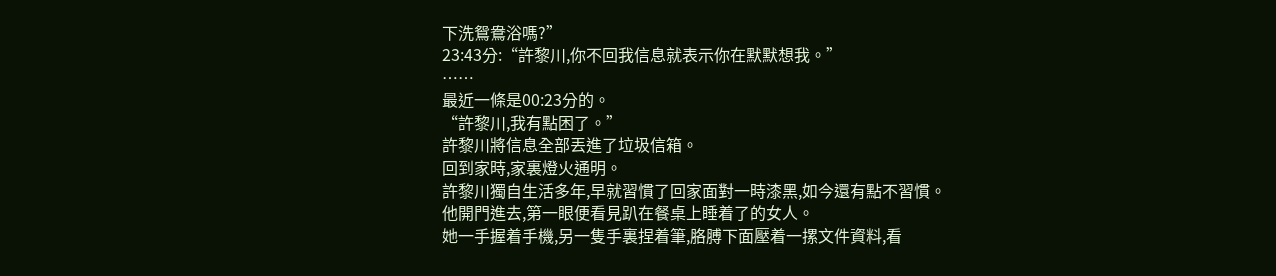下洗鴛鴦浴嗎?”
23:43分:“許黎川,你不回我信息就表示你在默默想我。”
……
最近一條是00:23分的。
“許黎川,我有點困了。”
許黎川將信息全部丟進了垃圾信箱。
回到家時,家裏燈火通明。
許黎川獨自生活多年,早就習慣了回家面對一時漆黑,如今還有點不習慣。
他開門進去,第一眼便看見趴在餐桌上睡着了的女人。
她一手握着手機,另一隻手裏捏着筆,胳膊下面壓着一摞文件資料,看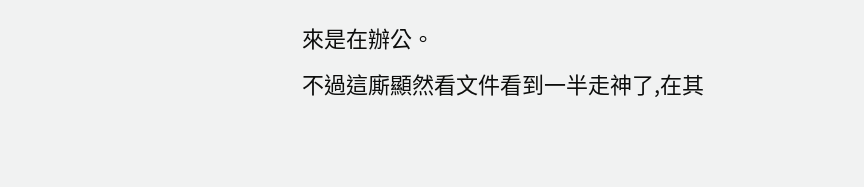來是在辦公。
不過這廝顯然看文件看到一半走神了,在其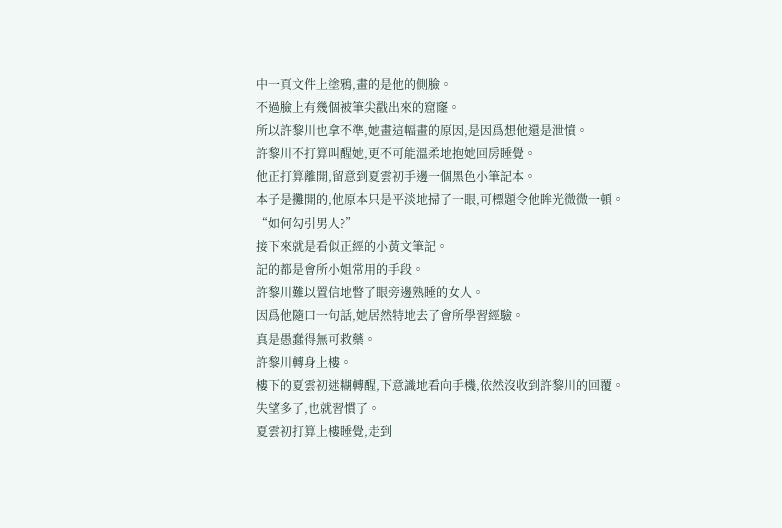中一頁文件上塗鴉,畫的是他的側臉。
不過臉上有幾個被筆尖戳出來的窟窿。
所以許黎川也拿不準,她畫這幅畫的原因,是因爲想他還是泄憤。
許黎川不打算叫醒她,更不可能溫柔地抱她回房睡覺。
他正打算離開,留意到夏雲初手邊一個黑色小筆記本。
本子是攤開的,他原本只是平淡地掃了一眼,可標題令他眸光微微一頓。
“如何勾引男人?”
接下來就是看似正經的小黃文筆記。
記的都是會所小姐常用的手段。
許黎川難以置信地瞥了眼旁邊熟睡的女人。
因爲他隨口一句話,她居然特地去了會所學習經驗。
真是愚蠢得無可救藥。
許黎川轉身上樓。
樓下的夏雲初迷糊轉醒,下意識地看向手機,依然沒收到許黎川的回覆。
失望多了,也就習慣了。
夏雲初打算上樓睡覺,走到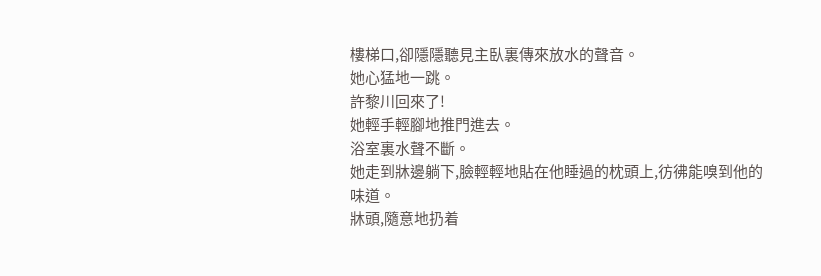樓梯口,卻隱隱聽見主臥裏傳來放水的聲音。
她心猛地一跳。
許黎川回來了!
她輕手輕腳地推門進去。
浴室裏水聲不斷。
她走到牀邊躺下,臉輕輕地貼在他睡過的枕頭上,彷彿能嗅到他的味道。
牀頭,隨意地扔着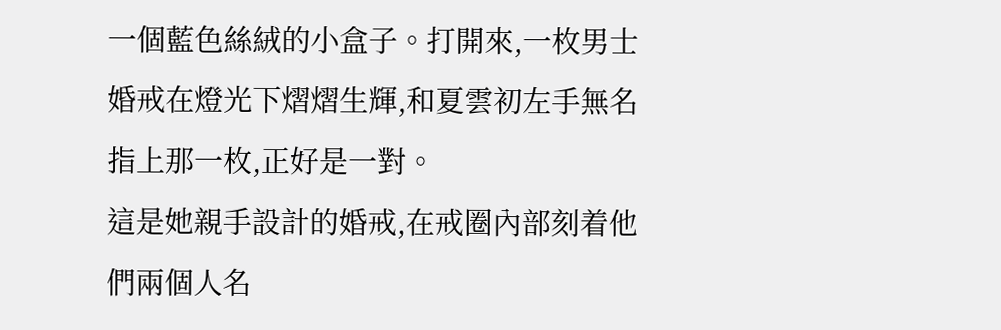一個藍色絲絨的小盒子。打開來,一枚男士婚戒在燈光下熠熠生輝,和夏雲初左手無名指上那一枚,正好是一對。
這是她親手設計的婚戒,在戒圈內部刻着他們兩個人名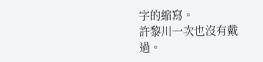字的縮寫。
許黎川一次也沒有戴過。